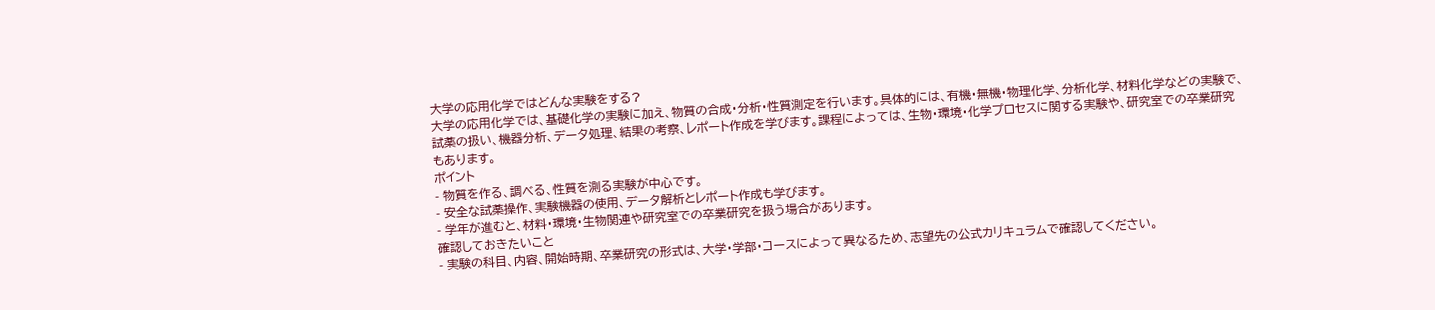大学の応用化学ではどんな実験をする?
大学の応用化学では、基礎化学の実験に加え、物質の合成・分析・性質測定を行います。具体的には、有機・無機・物理化学、分析化学、材料化学などの実験で、試薬の扱い、機器分析、データ処理、結果の考察、レポート作成を学びます。課程によっては、生物・環境・化学プロセスに関する実験や、研究室での卒業研究もあります。
ポイント
- 物質を作る、調べる、性質を測る実験が中心です。
- 安全な試薬操作、実験機器の使用、データ解析とレポート作成も学びます。
- 学年が進むと、材料・環境・生物関連や研究室での卒業研究を扱う場合があります。
確認しておきたいこと
- 実験の科目、内容、開始時期、卒業研究の形式は、大学・学部・コースによって異なるため、志望先の公式カリキュラムで確認してください。